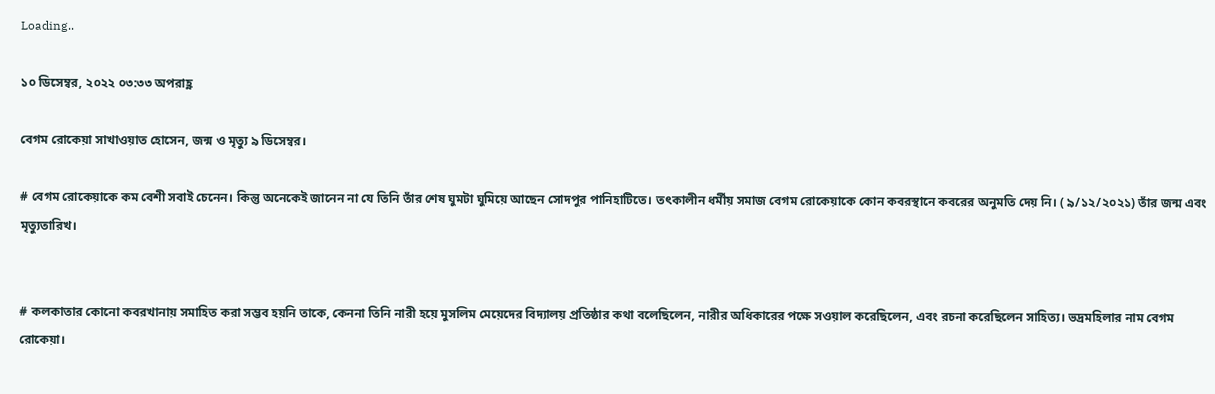Loading..

১০ ডিসেম্বর, ২০২২ ০৩:৩৩ অপরাহ্ণ

বেগম রোকেয়া সাখাওয়াত হোসেন, জন্ম ও মৃত্যু ৯ ডিসেম্বর।

# বেগম রোকেয়াকে কম বেশী সবাই চেনেন। কিন্তু অনেকেই জানেন না যে তিনি তাঁর শেষ ঘুমটা ঘুমিয়ে আছেন সোদপুর পানিহাটিতে। তৎকালীন ধর্মীয় সমাজ বেগম রোকেয়াকে কোন কবরস্থানে কবরের অনুমতি দেয় নি। ( ৯/১২/২০২১) তাঁর জন্ম এবং মৃত্যুতারিখ।


# কলকাতার কোনো কবরখানায় সমাহিত করা সম্ভব হয়নি তাকে, কেননা তিনি নারী হয়ে মুসলিম মেয়েদের বিদ্যালয় প্রতিষ্ঠার কথা বলেছিলেন, নারীর অধিকারের পক্ষে সওয়াল করেছিলেন, এবং রচনা করেছিলেন সাহিত্য। ভদ্রমহিলার নাম বেগম রোকেয়া।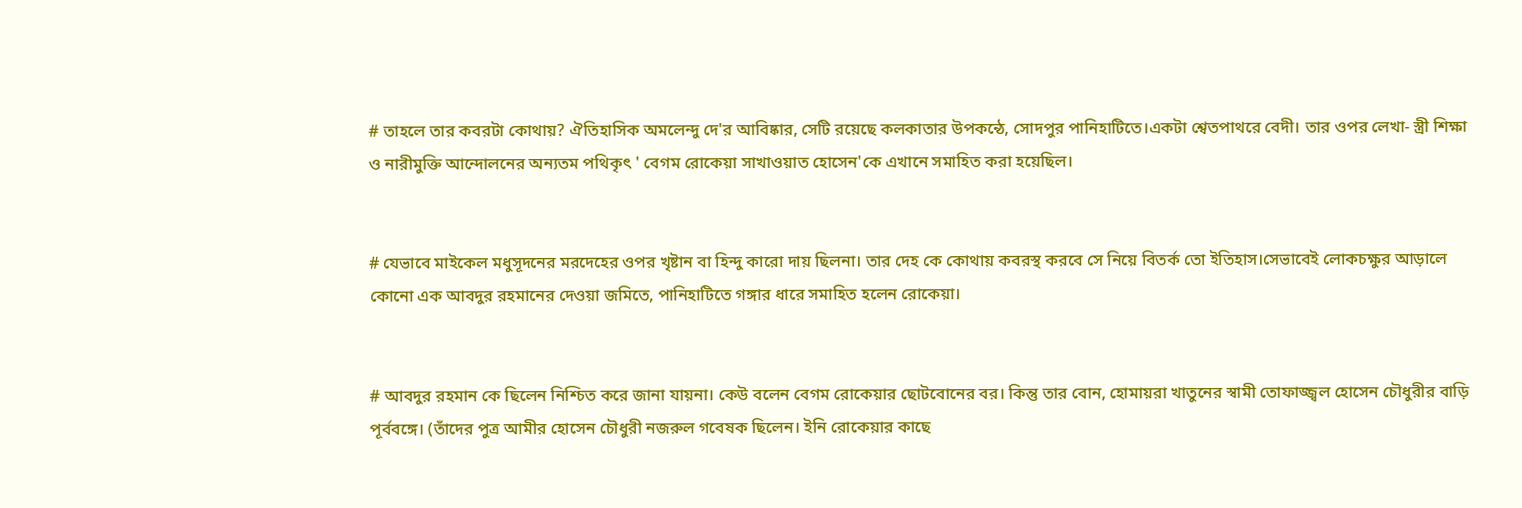# তাহলে তার কবরটা কোথায়? ঐতিহাসিক অমলেন্দু দে'র আবিষ্কার, সেটি রয়েছে কলকাতার উপকন্ঠে, সোদপুর পানিহাটিতে।একটা শ্বেতপাথরে বেদী। তার ওপর লেখা- স্ত্রী শিক্ষা ও নারীমুক্তি আন্দোলনের অন্যতম পথিকৃৎ ' বেগম রোকেয়া সাখাওয়াত হোসেন'কে এখানে সমাহিত করা হয়েছিল।


# যেভাবে মাইকেল মধুসূদনের মরদেহের ওপর খৃষ্টান বা হিন্দু কারো দায় ছিলনা। তার দেহ কে কোথায় কবরস্থ করবে সে নিয়ে বিতর্ক তো ইতিহাস।সেভাবেই লোকচক্ষুর আড়ালে কোনো এক আবদুর রহমানের দেওয়া জমিতে, পানিহাটিতে গঙ্গার ধারে সমাহিত হলেন রোকেয়া।


# আবদুর রহমান কে ছিলেন নিশ্চিত করে জানা যায়না। কেউ বলেন বেগম রোকেয়ার ছোটবোনের বর। কিন্তু তার বোন, হোমায়রা খাতুনের স্বামী তোফাজ্জ্বল হোসেন চৌধুরীর বাড়ি পূর্ববঙ্গে। (তাঁদের পুত্র আমীর হোসেন চৌধুরী নজরুল গবেষক ছিলেন। ইনি রোকেয়ার কাছে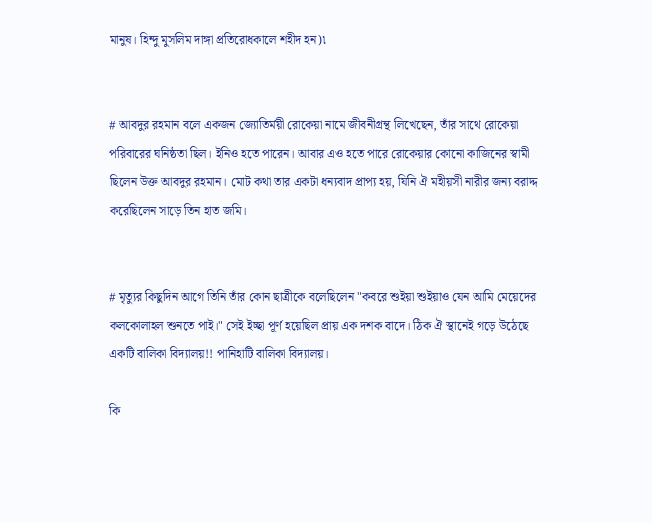মানুষ। হিন্দু মুসলিম দাঙ্গা প্রতিরোধকালে শহীদ হন)৷


# আবদুর রহমান বলে একজন জ্যোতির্ময়ী রোকেয়া নামে জীবনীগ্রন্থ লিখেছেন, তাঁর সাথে রোকেয়া পরিবারের ঘনিষ্ঠতা ছিল। ইনিও হতে পারেন। আবার এও হতে পারে রোকেয়ার কোনো কাজিনের স্বামী ছিলেন উক্ত আবদুর রহমান। মোট কথা তার একটা ধন্যবাদ প্রাপ্য হয়, যিনি ঐ মহীয়সী নারীর জন্য বরাদ্দ করেছিলেন সাড়ে তিন হাত জমি।


# মৃত্যুর কিছুদিন আগে তিনি তাঁর কোন ছাত্রীকে বলেছিলেন "কবরে শুইয়া শুইয়াও যেন আমি মেয়েদের কলকোলাহল শুনতে পাই।" সেই ইচ্ছা পূর্ণ হয়েছিল প্রায় এক দশক বাদে। ঠিক ঐ স্থানেই গড়ে উঠেছে একটি বালিকা বিদ্যালয়!! পানিহাটি বালিকা বিদ্যালয়।

কি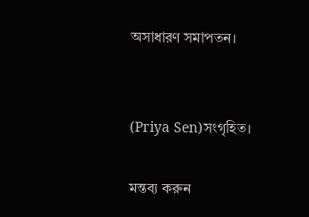অসাধারণ সমাপতন।


(Priya Sen)সংগৃহিত।

মন্তব্য করুন